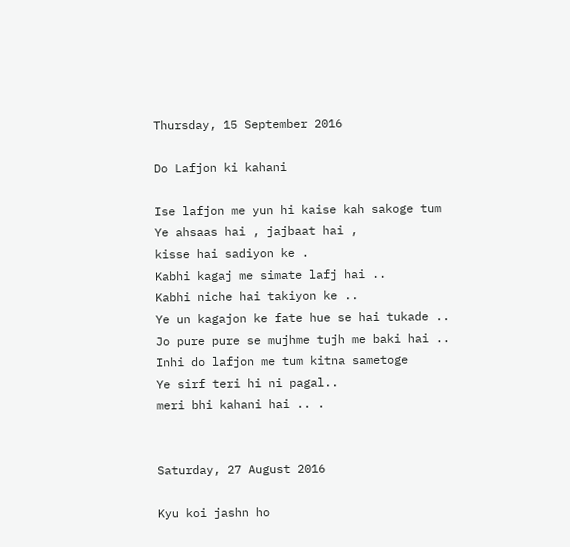Thursday, 15 September 2016

Do Lafjon ki kahani

Ise lafjon me yun hi kaise kah sakoge tum
Ye ahsaas hai , jajbaat hai ,
kisse hai sadiyon ke .
Kabhi kagaj me simate lafj hai ..
Kabhi niche hai takiyon ke ..
Ye un kagajon ke fate hue se hai tukade ..
Jo pure pure se mujhme tujh me baki hai ..
Inhi do lafjon me tum kitna sametoge
Ye sirf teri hi ni pagal..
meri bhi kahani hai .. .


Saturday, 27 August 2016

Kyu koi jashn ho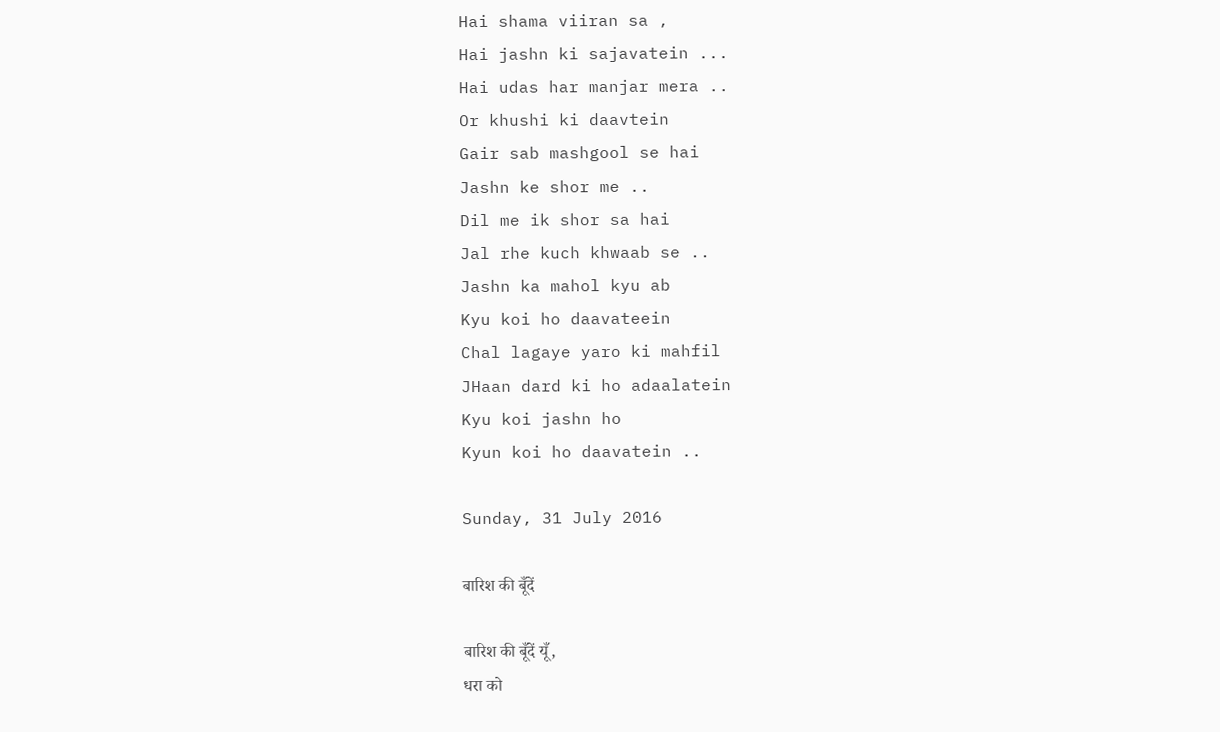Hai shama viiran sa ,
Hai jashn ki sajavatein ...
Hai udas har manjar mera ..
Or khushi ki daavtein
Gair sab mashgool se hai
Jashn ke shor me ..
Dil me ik shor sa hai
Jal rhe kuch khwaab se ..
Jashn ka mahol kyu ab
Kyu koi ho daavateein
Chal lagaye yaro ki mahfil
JHaan dard ki ho adaalatein
Kyu koi jashn ho
Kyun koi ho daavatein ..

Sunday, 31 July 2016

बारिश की बूँदें

बारिश की बूँदें यूँ,
धरा को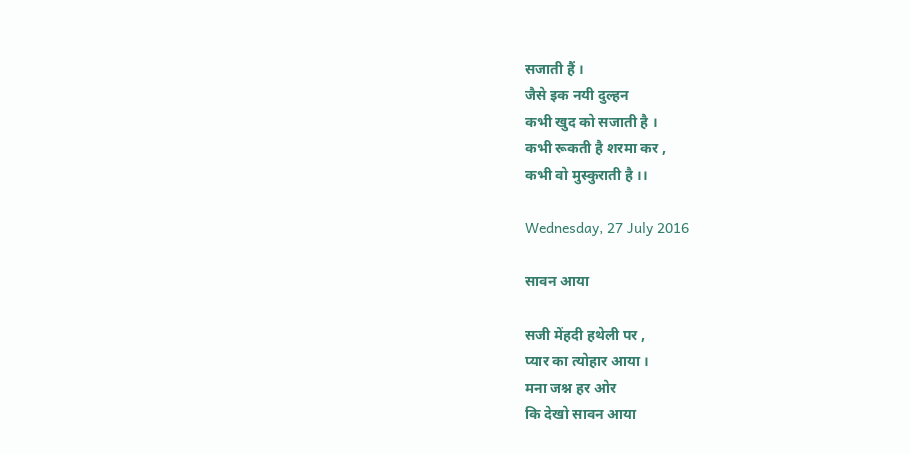सजाती हैं ।
जैसे इक नयी दुल्हन
कभी खुद को सजाती है ।
कभी रूकती है शरमा कर ,
कभी वो मुस्कुराती है ।।

Wednesday, 27 July 2016

सावन आया

सजी मेंहदी हथेली पर ,
प्यार का त्योहार आया ।
मना जश्न हर ओर
कि देखो सावन आया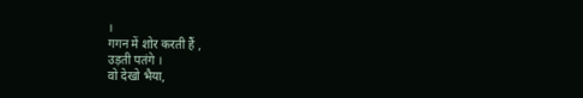।
गगन में शोर करती हैं ,
उड़ती पतंगे ।
वो देखो भैया,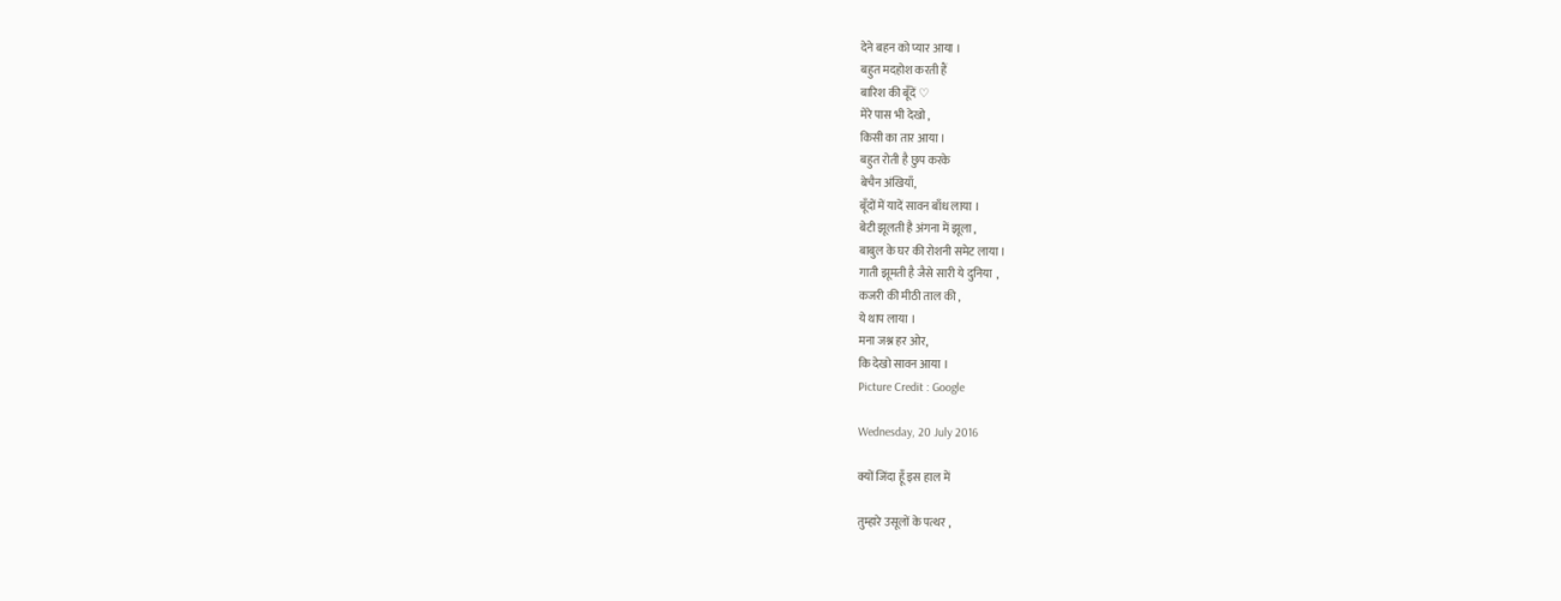देने बहन को प्यार आया ।
बहुत मदहोश करती हैं
बारिश की बूँदें ♡
मेरे पास भी देखो ,
किसी का तार आया ।
बहुत रोती है छुप करके
बेचैन अंखियाँ,
बूँदों में यादें सावन बाँध लाया ।
बेटी झूलती है अंगना में झूला ,
बाबुल के घर की रोशनी समेट लाया ।
गाती झूमती है जैसे सारी ये दुनिया  ,
कजरी की मीठी ताल की ,
ये थाप लाया ।
मना जश्न हर ओर,
कि देखो सावन आया ।
Picture Credit : Google

Wednesday, 20 July 2016

क्यों जिंदा हूँ इस हाल में

तुम्हारे उसूलों के पत्थर ,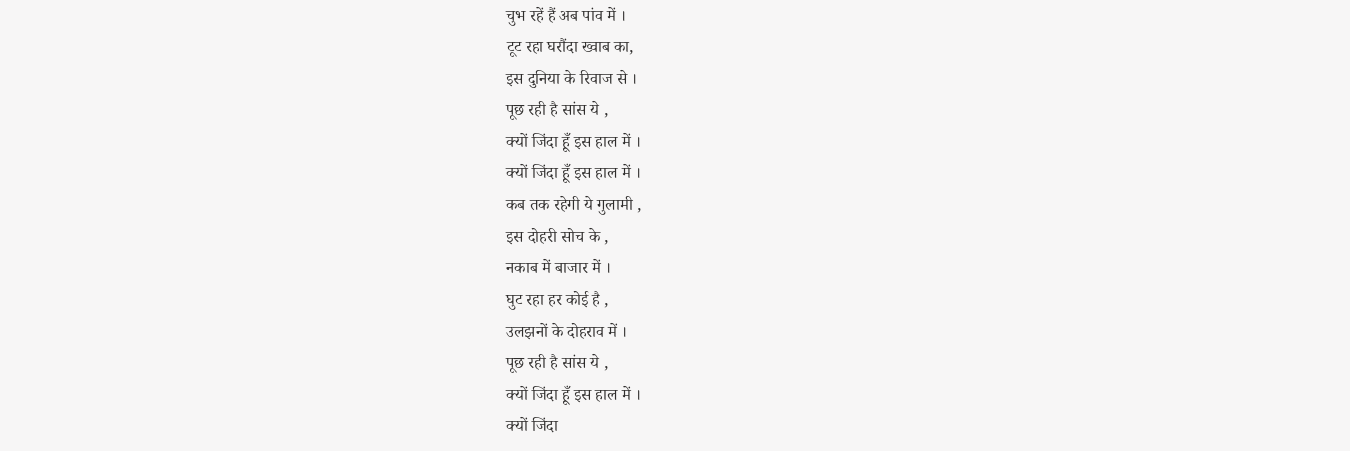चुभ रहें हैं अब पांव में ।
टूट रहा घरौंदा ख्वाब का,
इस दुनिया के रिवाज से ।
पूछ रही है सांस ये ,
क्यों जिंदा हूँ इस हाल में ।
क्यों जिंदा हूँ इस हाल में ।
कब तक रहेगी ये गुलामी ,
इस दोहरी सोच के ,
नकाब में बाजार में ।
घुट रहा हर कोई है ,
उलझनों के दोहराव में ।
पूछ रही है सांस ये ,
क्यों जिंदा हूँ इस हाल में ।
क्यों जिंदा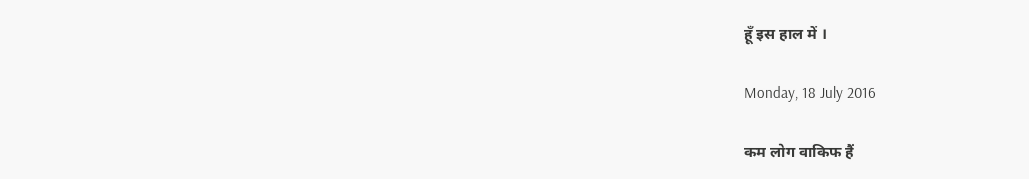हूँ इस हाल में ।

Monday, 18 July 2016

कम लोग वाकिफ हैं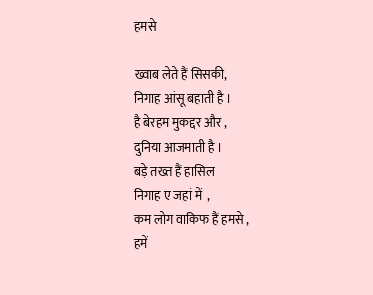हमसे

ख्वाब लेते हैं सिसकी,
निगाह आंसू बहाती है ।
है बेरहम मुकद्दर और ,
दुनिया आजमाती है ।
बड़े तख्त हैं हासिल
निगाह ए जहां में  ,
कम लोग वाकिफ हैं हमसे ,
हमें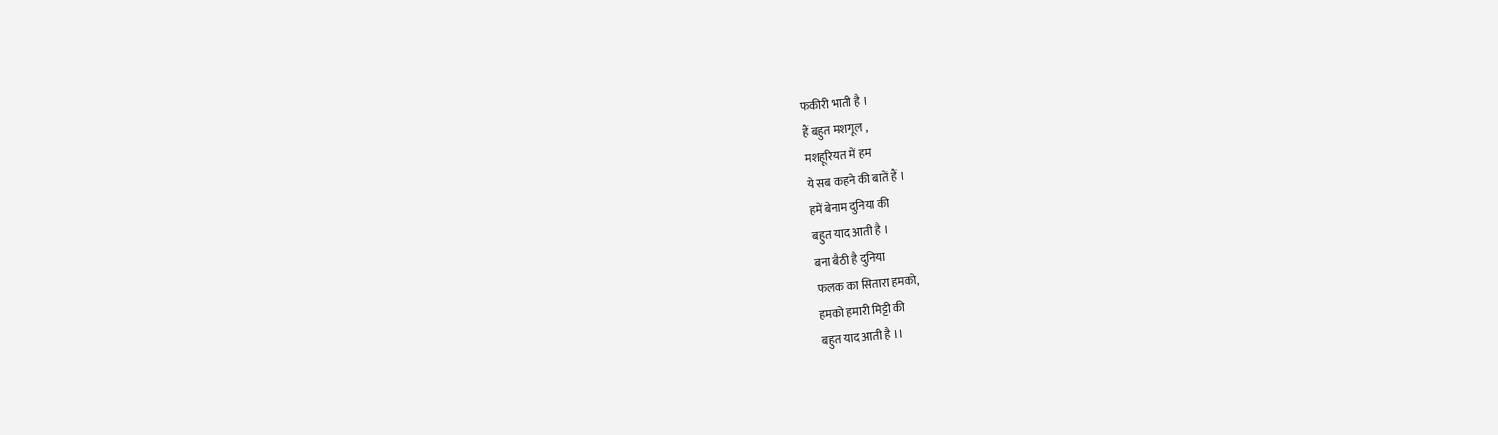फकीरी भाती है ।
हैं बहुत मशगूल ,
मशहूरियत में हम
ये सब कहने की बातें हैं ।
हमें बेनाम दुनिया की
बहुत याद आती है ।
बना बैठी है दुनिया
फलक का सितारा हमको,
हमको हमारी मिट्टी की
बहुत याद आती है ।।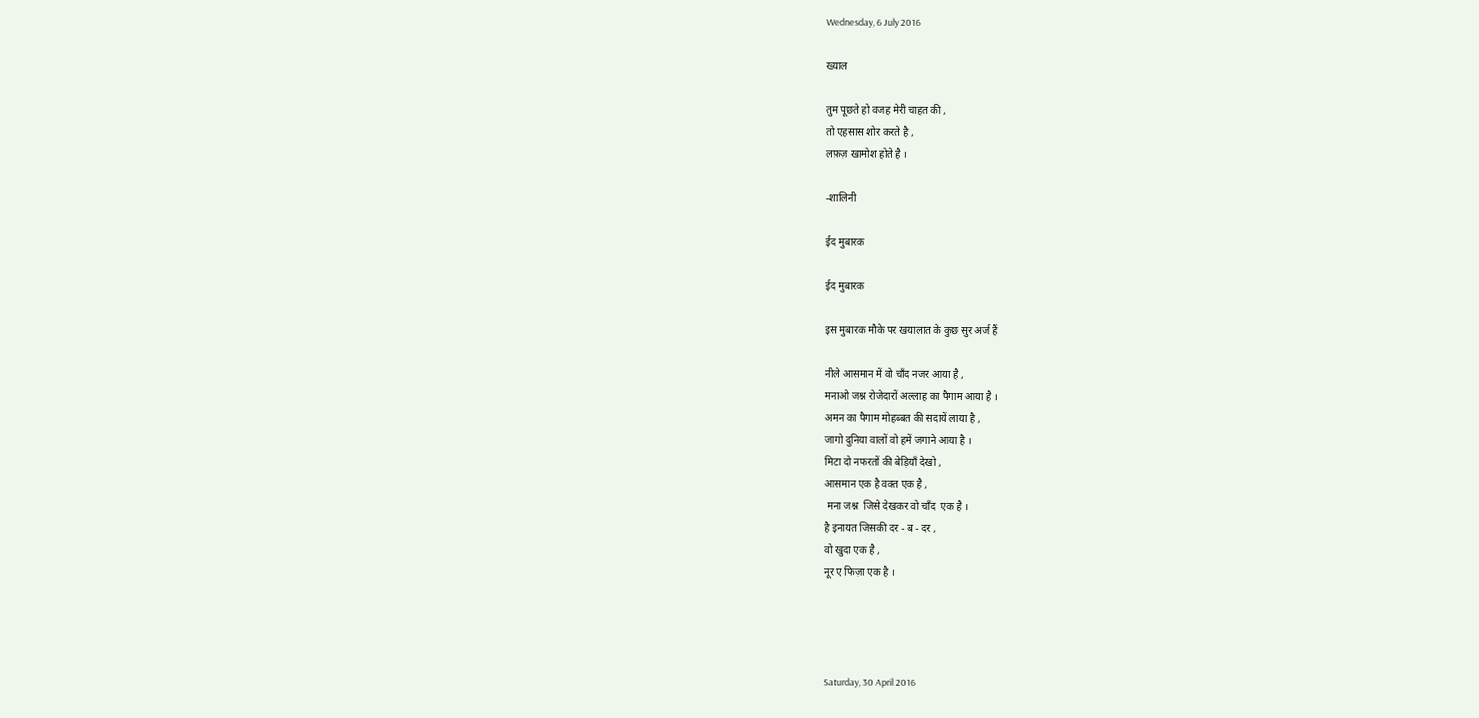Wednesday, 6 July 2016

ख्याल

तुम पूछते हो वजह मेरी चाहत की ,
तो एहसास शोर करते है ,
लफ़ज़ खामोश होते है ।

-शालिनी

ईद मुबारक

ईद मुबारक

इस मुबारक मौके पर खयालात के कुछ सुर अर्ज हैं

नीले आसमान में वो चाँद नजर आया है ,
मनाओ जश्न रोजेदारों अल्लाह का पैगाम आया है ।
अमन का पैगाम मोहब्बत की सदायें लाया है ,
जागो दुनिया वालों वो हमें जगाने आया है ।
मिटा दो नफरतों की बेड़ियाँ देखो ,
आसमान एक है वक्त एक है ,
 मना जश्न  जिसे देखकर वो चाँद  एक है ।
है इनायत जिसकी दर - ब - दर ,
वो खुदा एक है ,
नूर ए फिज़ा एक है ।




Saturday, 30 April 2016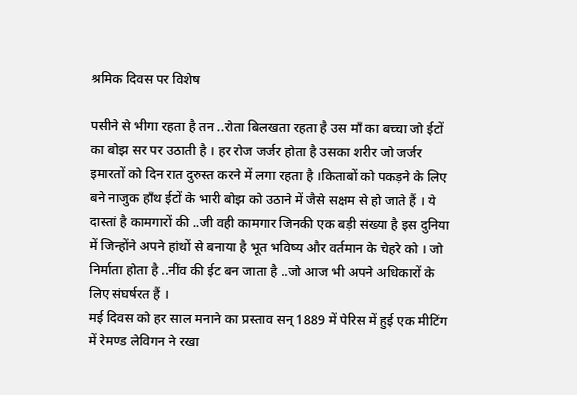श्रमिक दिवस पर विशेष

पसीने से भीगा रहता है तन ..रोता बिलखता रहता है उस माँ का बच्चा जो ईटों का बोझ सर पर उठाती है । हर रोज जर्जर होता है उसका शरीर जो जर्जर इमारतों को दिन रात दुरुस्त करने में लगा रहता है ।किताबों को पकड़ने के लिए बने नाजुक हाँथ ईटों के भारी बोझ को उठाने में जैसे सक्षम से हो जाते हैं । ये दास्तां है कामगारों की ..जी वही कामगार जिनकी एक बड़ी संख्या है इस दुनिया में जिन्होंने अपने हांथों से बनाया है भूत भविष्य और वर्तमान के चेहरे को । जो निर्माता होता है ..नींव की ईट बन जाता है ..जो आज भी अपने अधिकारों के लिए संघर्षरत हैं ।
मई दिवस को हर साल मनाने का प्रस्ताव सन् 1889 में पेरिस में हुई एक मीटिंग में रेमण्ड लेविगन ने रखा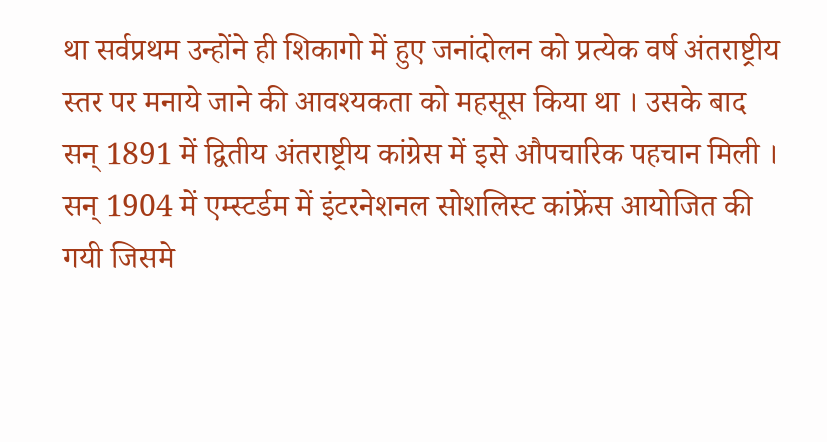था सर्वप्रथम उन्होंने ही शिकागो में हुए जनांदोलन को प्रत्येक वर्ष अंतराष्ट्रीय स्तर पर मनाये जाने की आवश्यकता को महसूस किया था । उसके बाद सन् 1891 में द्वितीय अंतराष्ट्रीय कांग्रेस में इसे औपचारिक पहचान मिली ।
सन् 1904 में एम्स्टर्डम में इंटरनेशनल सोशलिस्ट कांफ्रेंस आयोजित की गयी जिसमे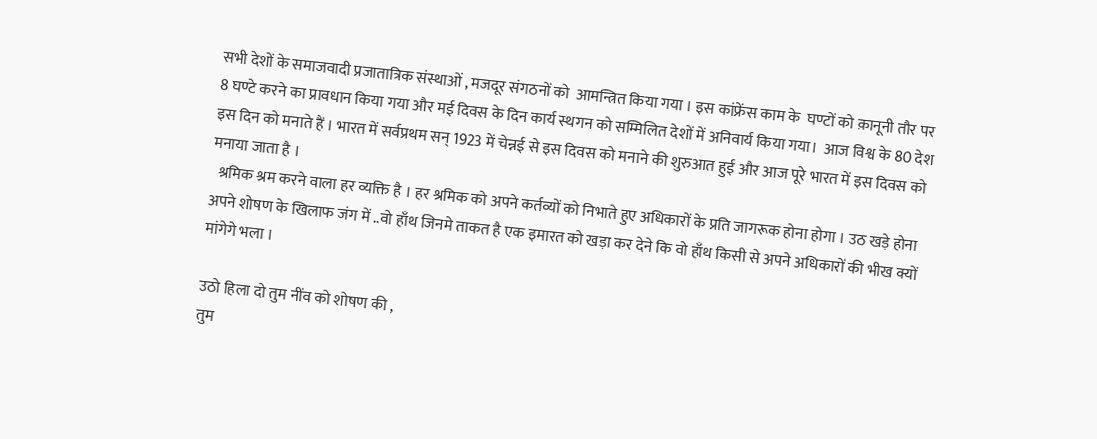सभी देशों के समाजवादी प्रजातात्रिक संस्थाओं , मजदूर संगठनों को  आमन्त्रित किया गया । इस कांफ्रेंस काम के  घण्टों को क़ानूनी तौर पर 8 घण्टे करने का प्रावधान किया गया और मई दिवस के दिन कार्य स्थगन को सम्मिलित देशों में अनिवार्य किया गया।  आज विश्व के 80 देश इस दिन को मनाते हैं । भारत में सर्वप्रथम सन् 1923 में चेन्नई से इस दिवस को मनाने की शुरुआत हुई और आज पूरे भारत में इस दिवस को मनाया जाता है ।
  श्रमिक श्रम करने वाला हर व्यक्ति है । हर श्रमिक को अपने कर्तव्यों को निभाते हुए अधिकारों के प्रति जागरूक होना होगा । उठ खड़े होना अपने शोषण के खिलाफ जंग में ..वो हाँथ जिनमे ताकत है एक इमारत को खड़ा कर देने कि वो हाँथ किसी से अपने अधिकारों की भीख क्यों मांगेगे भला ।

उठो हिला दो तुम नींव को शोषण की ,
तुम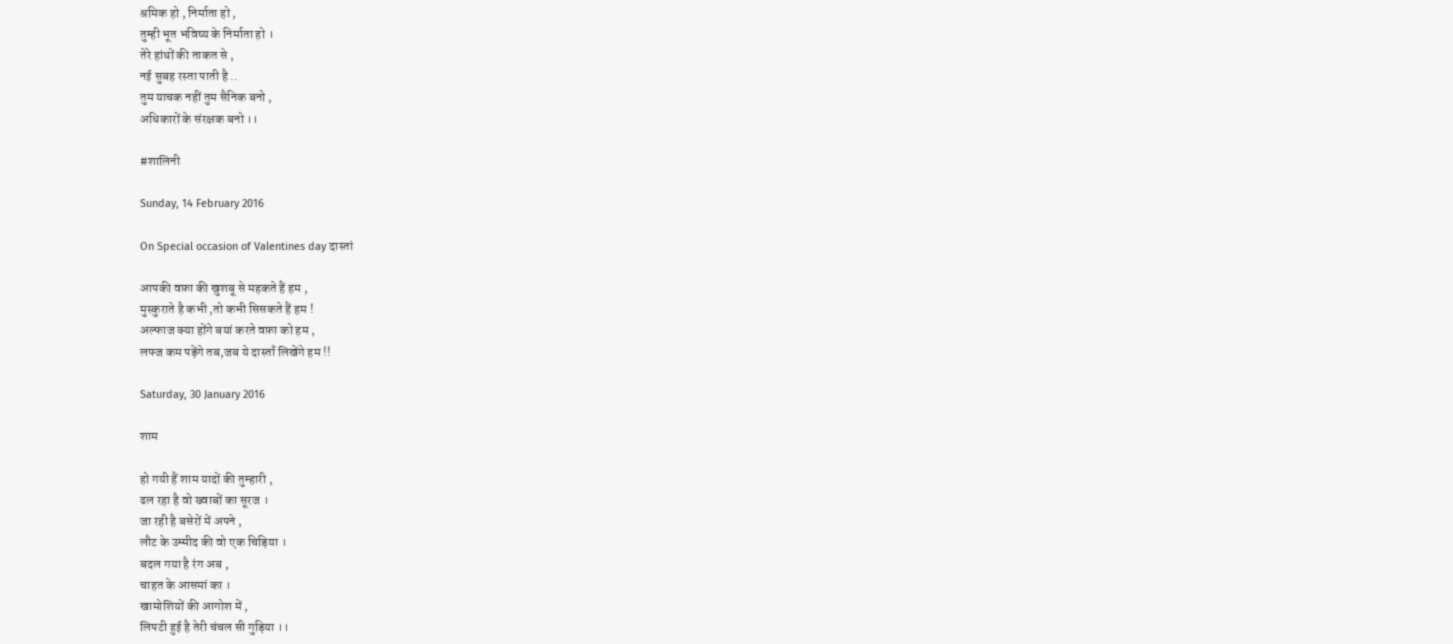श्रमिक हो , निर्माता हो ,
तुम्ही भूत भविष्य के निर्माता हो ।
तेरे हांथों की ताकत से ,
नई सुबह रस्ता पाती है ..
तुम याचक नहीं तुम सैनिक बनो ,
अधिकारों के संरक्षक बनो ।।

#शालिनी

Sunday, 14 February 2016

On Special occasion of Valentines day दास्तां

आपकी वफ़ा की खुशबू से महकते हैं हम ,
मुस्कुराते है कभी ,तो कभी सिसकते हैं हम !
अल्फाज क्या होंगे बयां करते वफ़ा को हम ,
लफ्ज कम पड़ेंगे तब,जब ये दास्ताँ लिखेंगे हम !!

Saturday, 30 January 2016

शाम

हो गयी हैं शाम यादों की तुम्हारी ,
ढल रहा है वो ख्वाबों का सूरज ।
जा रही है बसेरों में अपने ,
लौट के उम्मीद की वो एक चिड़िया ।
बदल गया है रंग अब ,
चाहत के आसमां का ।
खामोशियों की आगोश में ,
लिपटी हुई है तेरी चंचल सी गुड़िया ।।